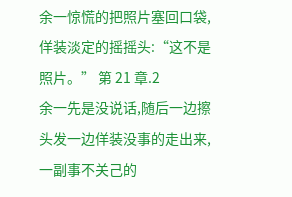余一惊慌的把照片塞回口袋,佯装淡定的摇摇头:“这不是照片。” 第 21 章.2
余一先是没说话,随后一边擦头发一边佯装没事的走出来,一副事不关己的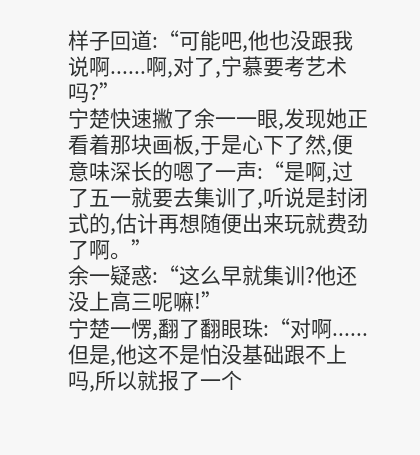样子回道:“可能吧,他也没跟我说啊......啊,对了,宁慕要考艺术吗?”
宁楚快速撇了余一一眼,发现她正看着那块画板,于是心下了然,便意味深长的嗯了一声:“是啊,过了五一就要去集训了,听说是封闭式的,估计再想随便出来玩就费劲了啊。”
余一疑惑:“这么早就集训?他还没上高三呢嘛!”
宁楚一愣,翻了翻眼珠:“对啊......但是,他这不是怕没基础跟不上吗,所以就报了一个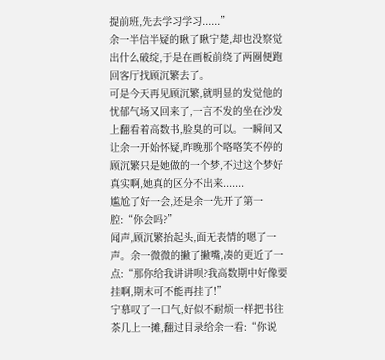提前班,先去学习学习......”
余一半信半疑的瞅了瞅宁楚,却也没察觉出什么破绽,于是在画板前绕了两圈便跑回客厅找顾沉繁去了。
可是今天再见顾沉繁,就明显的发觉他的忧郁气场又回来了,一言不发的坐在沙发上翻看着高数书,脸臭的可以。一瞬间又让余一开始怀疑,昨晚那个咯咯笑不停的顾沉繁只是她做的一个梦,不过这个梦好真实啊,她真的区分不出来.......
尴尬了好一会,还是余一先开了第一腔:“你会吗?”
闻声,顾沉繁抬起头,面无表情的嗯了一声。余一微微的撇了撇嘴,凑的更近了一点:“那你给我讲讲呗?我高数期中好像要挂啊,期末可不能再挂了!”
宁慕叹了一口气,好似不耐烦一样把书往茶几上一摊,翻过目录给余一看:“你说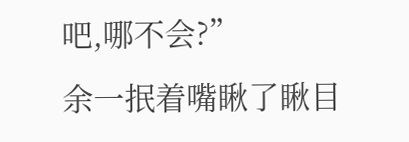吧,哪不会?”
余一抿着嘴瞅了瞅目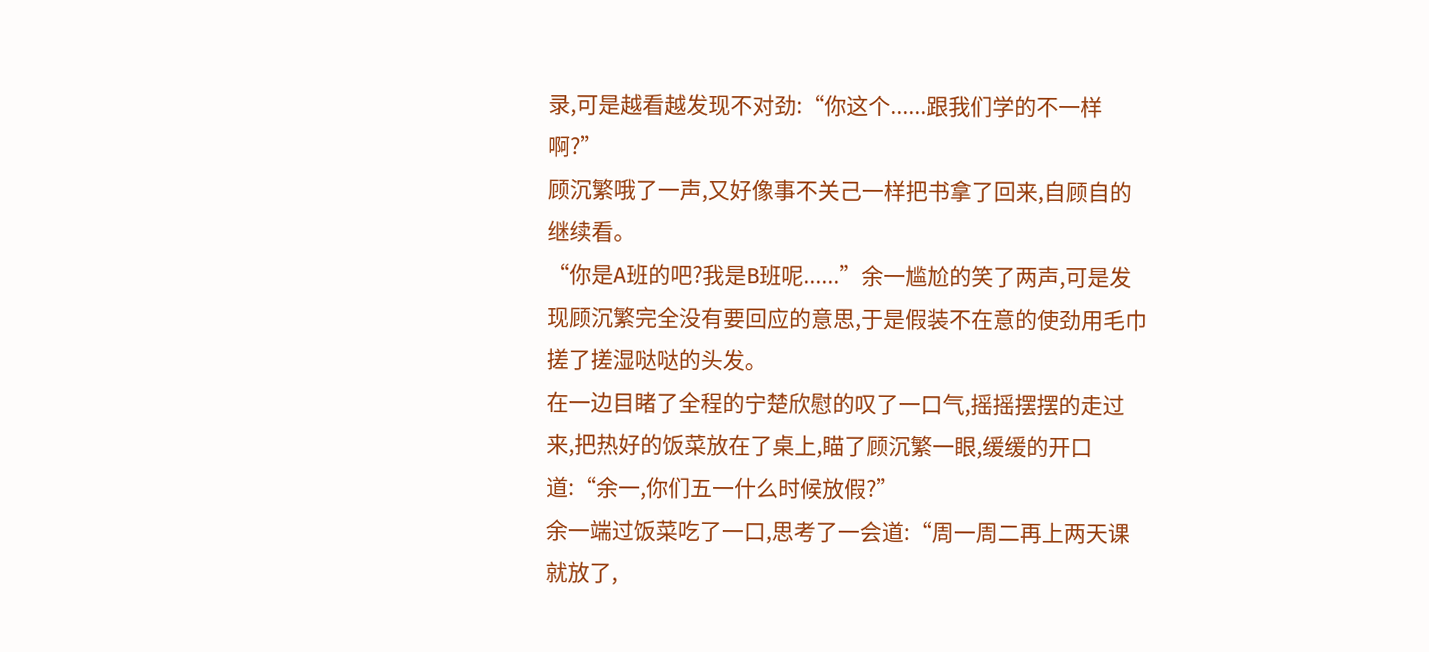录,可是越看越发现不对劲:“你这个......跟我们学的不一样啊?”
顾沉繁哦了一声,又好像事不关己一样把书拿了回来,自顾自的继续看。
“你是A班的吧?我是B班呢......”余一尴尬的笑了两声,可是发现顾沉繁完全没有要回应的意思,于是假装不在意的使劲用毛巾搓了搓湿哒哒的头发。
在一边目睹了全程的宁楚欣慰的叹了一口气,摇摇摆摆的走过来,把热好的饭菜放在了桌上,瞄了顾沉繁一眼,缓缓的开口道:“余一,你们五一什么时候放假?”
余一端过饭菜吃了一口,思考了一会道:“周一周二再上两天课就放了,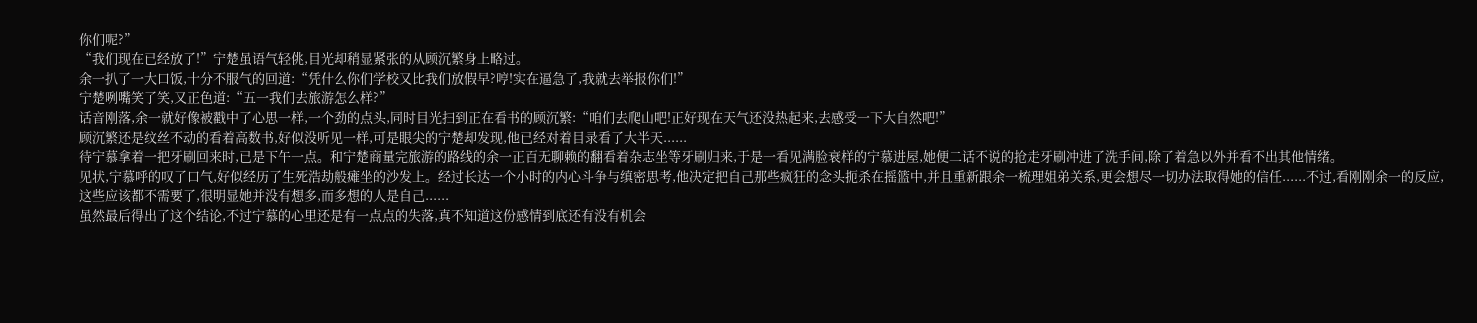你们呢?”
“我们现在已经放了!”宁楚虽语气轻佻,目光却稍显紧张的从顾沉繁身上略过。
余一扒了一大口饭,十分不服气的回道:“凭什么你们学校又比我们放假早?哼!实在逼急了,我就去举报你们!”
宁楚咧嘴笑了笑,又正色道:“五一我们去旅游怎么样?”
话音刚落,余一就好像被戳中了心思一样,一个劲的点头,同时目光扫到正在看书的顾沉繁:“咱们去爬山吧!正好现在天气还没热起来,去感受一下大自然吧!”
顾沉繁还是纹丝不动的看着高数书,好似没听见一样,可是眼尖的宁楚却发现,他已经对着目录看了大半天......
待宁慕拿着一把牙刷回来时,已是下午一点。和宁楚商量完旅游的路线的余一正百无聊赖的翻看着杂志坐等牙刷归来,于是一看见满脸衰样的宁慕进屋,她便二话不说的抢走牙刷冲进了洗手间,除了着急以外并看不出其他情绪。
见状,宁慕呼的叹了口气,好似经历了生死浩劫般瘫坐的沙发上。经过长达一个小时的内心斗争与缜密思考,他决定把自己那些疯狂的念头扼杀在摇篮中,并且重新跟余一梳理姐弟关系,更会想尽一切办法取得她的信任......不过,看刚刚余一的反应,这些应该都不需要了,很明显她并没有想多,而多想的人是自己......
虽然最后得出了这个结论,不过宁慕的心里还是有一点点的失落,真不知道这份感情到底还有没有机会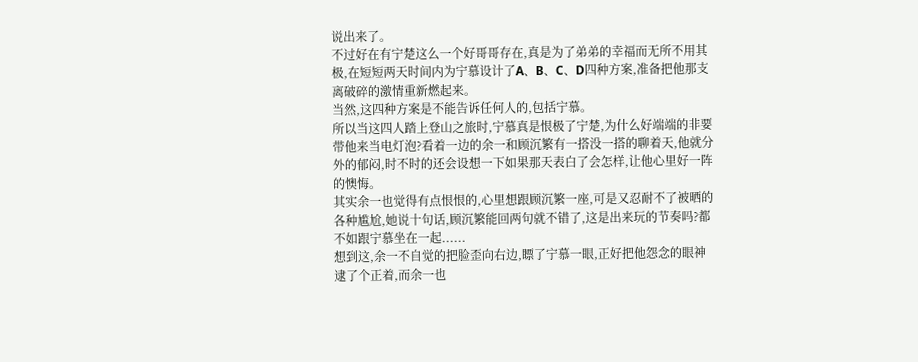说出来了。
不过好在有宁楚这么一个好哥哥存在,真是为了弟弟的幸福而无所不用其极,在短短两天时间内为宁慕设计了A、B、C、D四种方案,准备把他那支离破碎的激情重新燃起来。
当然,这四种方案是不能告诉任何人的,包括宁慕。
所以当这四人踏上登山之旅时,宁慕真是恨极了宁楚,为什么好端端的非要带他来当电灯泡?看着一边的余一和顾沉繁有一搭没一搭的聊着天,他就分外的郁闷,时不时的还会设想一下如果那天表白了会怎样,让他心里好一阵的懊悔。
其实余一也觉得有点恨恨的,心里想跟顾沉繁一座,可是又忍耐不了被晒的各种尴尬,她说十句话,顾沉繁能回两句就不错了,这是出来玩的节奏吗?都不如跟宁慕坐在一起......
想到这,余一不自觉的把脸歪向右边,瞟了宁慕一眼,正好把他怨念的眼神逮了个正着,而余一也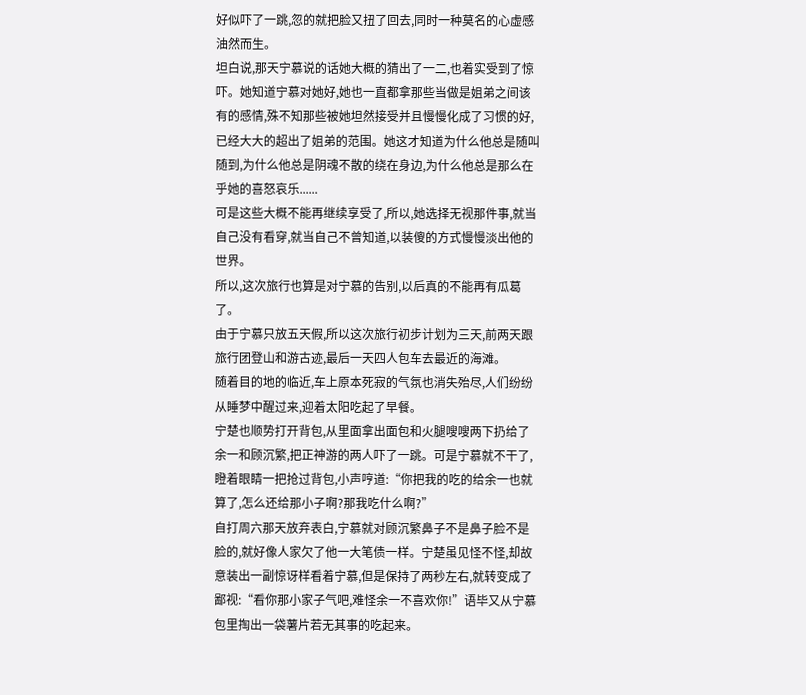好似吓了一跳,忽的就把脸又扭了回去,同时一种莫名的心虚感油然而生。
坦白说,那天宁慕说的话她大概的猜出了一二,也着实受到了惊吓。她知道宁慕对她好,她也一直都拿那些当做是姐弟之间该有的感情,殊不知那些被她坦然接受并且慢慢化成了习惯的好,已经大大的超出了姐弟的范围。她这才知道为什么他总是随叫随到,为什么他总是阴魂不散的绕在身边,为什么他总是那么在乎她的喜怒哀乐......
可是这些大概不能再继续享受了,所以,她选择无视那件事,就当自己没有看穿,就当自己不曾知道,以装傻的方式慢慢淡出他的世界。
所以,这次旅行也算是对宁慕的告别,以后真的不能再有瓜葛了。
由于宁慕只放五天假,所以这次旅行初步计划为三天,前两天跟旅行团登山和游古迹,最后一天四人包车去最近的海滩。
随着目的地的临近,车上原本死寂的气氛也消失殆尽,人们纷纷从睡梦中醒过来,迎着太阳吃起了早餐。
宁楚也顺势打开背包,从里面拿出面包和火腿嗖嗖两下扔给了余一和顾沉繁,把正神游的两人吓了一跳。可是宁慕就不干了,瞪着眼睛一把抢过背包,小声哼道:“你把我的吃的给余一也就算了,怎么还给那小子啊?那我吃什么啊?”
自打周六那天放弃表白,宁慕就对顾沉繁鼻子不是鼻子脸不是脸的,就好像人家欠了他一大笔债一样。宁楚虽见怪不怪,却故意装出一副惊讶样看着宁慕,但是保持了两秒左右,就转变成了鄙视:“看你那小家子气吧,难怪余一不喜欢你!”语毕又从宁慕包里掏出一袋薯片若无其事的吃起来。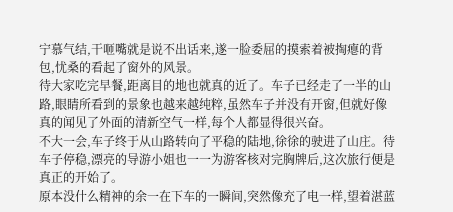宁慕气结,干咂嘴就是说不出话来,遂一脸委屈的摸索着被掏瘪的背包,忧桑的看起了窗外的风景。
待大家吃完早餐,距离目的地也就真的近了。车子已经走了一半的山路,眼睛所看到的景象也越来越纯粹,虽然车子并没有开窗,但就好像真的闻见了外面的清新空气一样,每个人都显得很兴奋。
不大一会,车子终于从山路转向了平稳的陆地,徐徐的驶进了山庄。待车子停稳,漂亮的导游小姐也一一为游客核对完胸牌后,这次旅行便是真正的开始了。
原本没什么精神的余一在下车的一瞬间,突然像充了电一样,望着湛蓝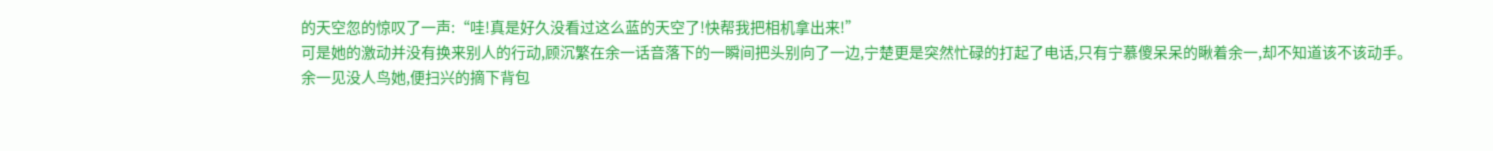的天空忽的惊叹了一声:“哇!真是好久没看过这么蓝的天空了!快帮我把相机拿出来!”
可是她的激动并没有换来别人的行动,顾沉繁在余一话音落下的一瞬间把头别向了一边,宁楚更是突然忙碌的打起了电话,只有宁慕傻呆呆的瞅着余一,却不知道该不该动手。
余一见没人鸟她,便扫兴的摘下背包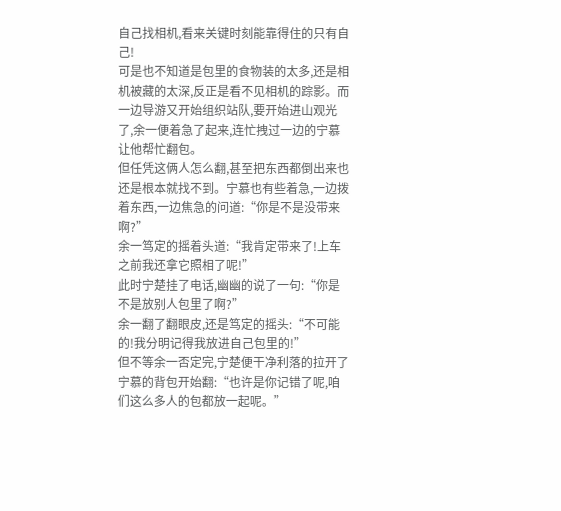自己找相机,看来关键时刻能靠得住的只有自己!
可是也不知道是包里的食物装的太多,还是相机被藏的太深,反正是看不见相机的踪影。而一边导游又开始组织站队,要开始进山观光了,余一便着急了起来,连忙拽过一边的宁慕让他帮忙翻包。
但任凭这俩人怎么翻,甚至把东西都倒出来也还是根本就找不到。宁慕也有些着急,一边拨着东西,一边焦急的问道:“你是不是没带来啊?”
余一笃定的摇着头道:“我肯定带来了!上车之前我还拿它照相了呢!”
此时宁楚挂了电话,幽幽的说了一句:“你是不是放别人包里了啊?”
余一翻了翻眼皮,还是笃定的摇头:“不可能的!我分明记得我放进自己包里的!”
但不等余一否定完,宁楚便干净利落的拉开了宁慕的背包开始翻:“也许是你记错了呢,咱们这么多人的包都放一起呢。”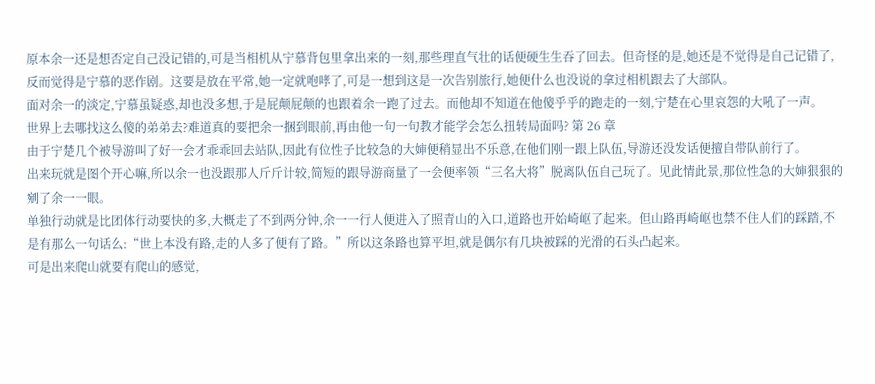原本余一还是想否定自己没记错的,可是当相机从宁慕背包里拿出来的一刻,那些理直气壮的话便硬生生吞了回去。但奇怪的是,她还是不觉得是自己记错了,反而觉得是宁慕的恶作剧。这要是放在平常,她一定就咆哮了,可是一想到这是一次告别旅行,她便什么也没说的拿过相机跟去了大部队。
面对余一的淡定,宁慕虽疑惑,却也没多想,于是屁颠屁颠的也跟着余一跑了过去。而他却不知道在他傻乎乎的跑走的一刻,宁楚在心里哀怨的大吼了一声。
世界上去哪找这么傻的弟弟去?难道真的要把余一捆到眼前,再由他一句一句教才能学会怎么扭转局面吗? 第 26 章
由于宁楚几个被导游叫了好一会才乖乖回去站队,因此有位性子比较急的大婶便稍显出不乐意,在他们刚一跟上队伍,导游还没发话便擅自带队前行了。
出来玩就是图个开心嘛,所以余一也没跟那人斤斤计较,简短的跟导游商量了一会便率领“三名大将”脱离队伍自己玩了。见此情此景,那位性急的大婶狠狠的剜了余一一眼。
单独行动就是比团体行动要快的多,大概走了不到两分钟,余一一行人便进入了照青山的入口,道路也开始崎岖了起来。但山路再崎岖也禁不住人们的踩踏,不是有那么一句话么:“世上本没有路,走的人多了便有了路。”所以这条路也算平坦,就是偶尔有几块被踩的光滑的石头凸起来。
可是出来爬山就要有爬山的感觉,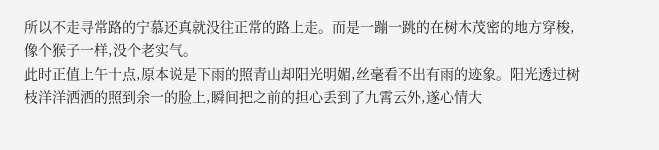所以不走寻常路的宁慕还真就没往正常的路上走。而是一蹦一跳的在树木茂密的地方穿梭,像个猴子一样,没个老实气。
此时正值上午十点,原本说是下雨的照青山却阳光明媚,丝毫看不出有雨的迹象。阳光透过树枝洋洋洒洒的照到余一的脸上,瞬间把之前的担心丢到了九霄云外,遂心情大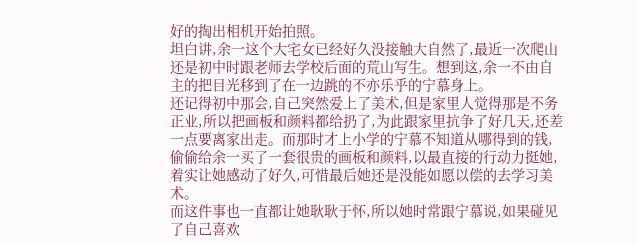好的掏出相机开始拍照。
坦白讲,余一这个大宅女已经好久没接触大自然了,最近一次爬山还是初中时跟老师去学校后面的荒山写生。想到这,余一不由自主的把目光移到了在一边跳的不亦乐乎的宁慕身上。
还记得初中那会,自己突然爱上了美术,但是家里人觉得那是不务正业,所以把画板和颜料都给扔了,为此跟家里抗争了好几天,还差一点要离家出走。而那时才上小学的宁慕不知道从哪得到的钱,偷偷给余一买了一套很贵的画板和颜料,以最直接的行动力挺她,着实让她感动了好久,可惜最后她还是没能如愿以偿的去学习美术。
而这件事也一直都让她耿耿于怀,所以她时常跟宁慕说,如果碰见了自己喜欢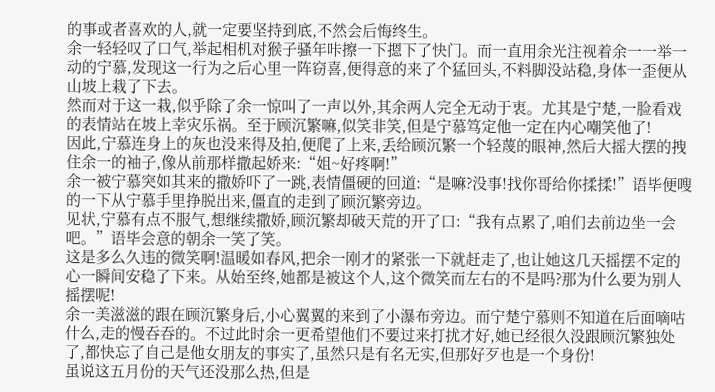的事或者喜欢的人,就一定要坚持到底,不然会后悔终生。
余一轻轻叹了口气,举起相机对猴子骚年咔擦一下摁下了快门。而一直用余光注视着余一一举一动的宁慕,发现这一行为之后心里一阵窃喜,便得意的来了个猛回头,不料脚没站稳,身体一歪便从山坡上栽了下去。
然而对于这一栽,似乎除了余一惊叫了一声以外,其余两人完全无动于衷。尤其是宁楚,一脸看戏的表情站在坡上幸灾乐祸。至于顾沉繁嘛,似笑非笑,但是宁慕笃定他一定在内心嘲笑他了!
因此,宁慕连身上的灰也没来得及拍,便爬了上来,丢给顾沉繁一个轻蔑的眼神,然后大摇大摆的拽住余一的袖子,像从前那样撒起娇来:“姐~好疼啊!”
余一被宁慕突如其来的撒娇吓了一跳,表情僵硬的回道:“是嘛?没事!找你哥给你揉揉!”语毕便嗖的一下从宁慕手里挣脱出来,僵直的走到了顾沉繁旁边。
见状,宁慕有点不服气,想继续撒娇,顾沉繁却破天荒的开了口:“我有点累了,咱们去前边坐一会吧。”语毕会意的朝余一笑了笑。
这是多么久违的微笑啊!温暖如春风,把余一刚才的紧张一下就赶走了,也让她这几天摇摆不定的心一瞬间安稳了下来。从始至终,她都是被这个人,这个微笑而左右的不是吗?那为什么要为别人摇摆呢!
余一美滋滋的跟在顾沉繁身后,小心翼翼的来到了小瀑布旁边。而宁楚宁慕则不知道在后面嘀咕什么,走的慢吞吞的。不过此时余一更希望他们不要过来打扰才好,她已经很久没跟顾沉繁独处了,都快忘了自己是他女朋友的事实了,虽然只是有名无实,但那好歹也是一个身份!
虽说这五月份的天气还没那么热,但是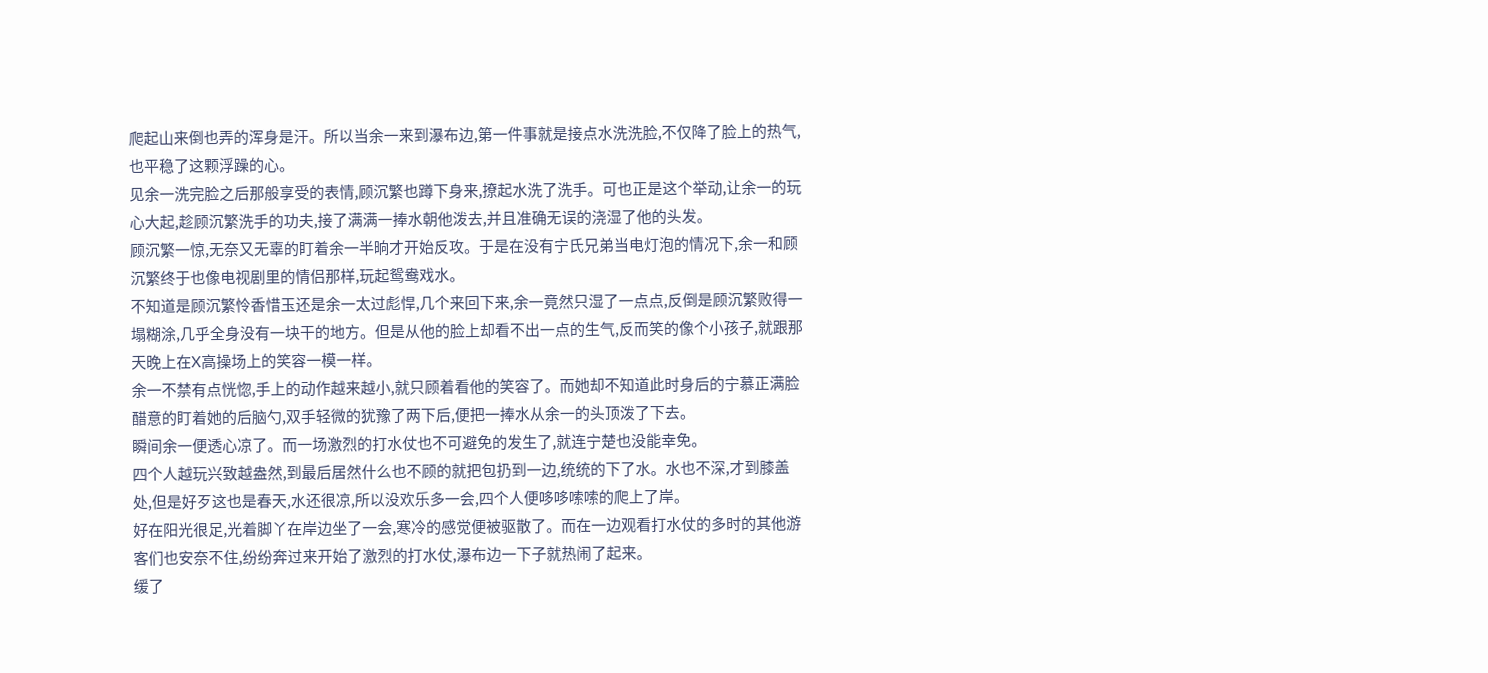爬起山来倒也弄的浑身是汗。所以当余一来到瀑布边,第一件事就是接点水洗洗脸,不仅降了脸上的热气,也平稳了这颗浮躁的心。
见余一洗完脸之后那般享受的表情,顾沉繁也蹲下身来,撩起水洗了洗手。可也正是这个举动,让余一的玩心大起,趁顾沉繁洗手的功夫,接了满满一捧水朝他泼去,并且准确无误的浇湿了他的头发。
顾沉繁一惊,无奈又无辜的盯着余一半晌才开始反攻。于是在没有宁氏兄弟当电灯泡的情况下,余一和顾沉繁终于也像电视剧里的情侣那样,玩起鸳鸯戏水。
不知道是顾沉繁怜香惜玉还是余一太过彪悍,几个来回下来,余一竟然只湿了一点点,反倒是顾沉繁败得一塌糊涂,几乎全身没有一块干的地方。但是从他的脸上却看不出一点的生气,反而笑的像个小孩子,就跟那天晚上在X高操场上的笑容一模一样。
余一不禁有点恍惚,手上的动作越来越小,就只顾着看他的笑容了。而她却不知道此时身后的宁慕正满脸醋意的盯着她的后脑勺,双手轻微的犹豫了两下后,便把一捧水从余一的头顶泼了下去。
瞬间余一便透心凉了。而一场激烈的打水仗也不可避免的发生了,就连宁楚也没能幸免。
四个人越玩兴致越盎然,到最后居然什么也不顾的就把包扔到一边,统统的下了水。水也不深,才到膝盖处,但是好歹这也是春天,水还很凉,所以没欢乐多一会,四个人便哆哆嗦嗦的爬上了岸。
好在阳光很足,光着脚丫在岸边坐了一会,寒冷的感觉便被驱散了。而在一边观看打水仗的多时的其他游客们也安奈不住,纷纷奔过来开始了激烈的打水仗,瀑布边一下子就热闹了起来。
缓了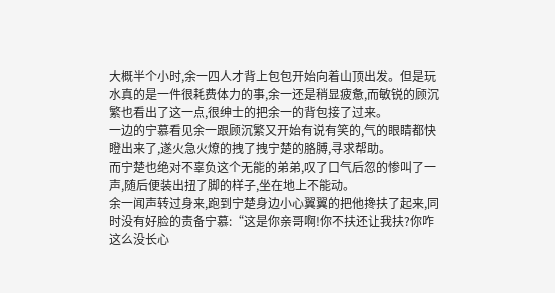大概半个小时,余一四人才背上包包开始向着山顶出发。但是玩水真的是一件很耗费体力的事,余一还是稍显疲惫,而敏锐的顾沉繁也看出了这一点,很绅士的把余一的背包接了过来。
一边的宁慕看见余一跟顾沉繁又开始有说有笑的,气的眼睛都快瞪出来了,遂火急火燎的拽了拽宁楚的胳膊,寻求帮助。
而宁楚也绝对不辜负这个无能的弟弟,叹了口气后忽的惨叫了一声,随后便装出扭了脚的样子,坐在地上不能动。
余一闻声转过身来,跑到宁楚身边小心翼翼的把他搀扶了起来,同时没有好脸的责备宁慕:“这是你亲哥啊!你不扶还让我扶?你咋这么没长心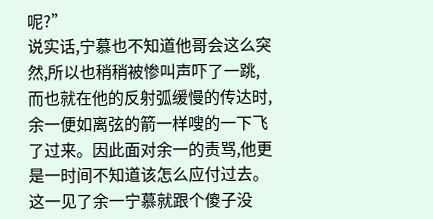呢?”
说实话,宁慕也不知道他哥会这么突然,所以也稍稍被惨叫声吓了一跳,而也就在他的反射弧缓慢的传达时,余一便如离弦的箭一样嗖的一下飞了过来。因此面对余一的责骂,他更是一时间不知道该怎么应付过去。
这一见了余一宁慕就跟个傻子没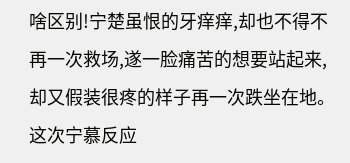啥区别!宁楚虽恨的牙痒痒,却也不得不再一次救场,遂一脸痛苦的想要站起来,却又假装很疼的样子再一次跌坐在地。
这次宁慕反应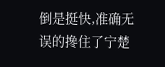倒是挺快,准确无误的搀住了宁楚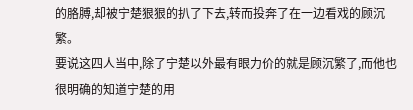的胳膊,却被宁楚狠狠的扒了下去,转而投奔了在一边看戏的顾沉繁。
要说这四人当中,除了宁楚以外最有眼力价的就是顾沉繁了,而他也很明确的知道宁楚的用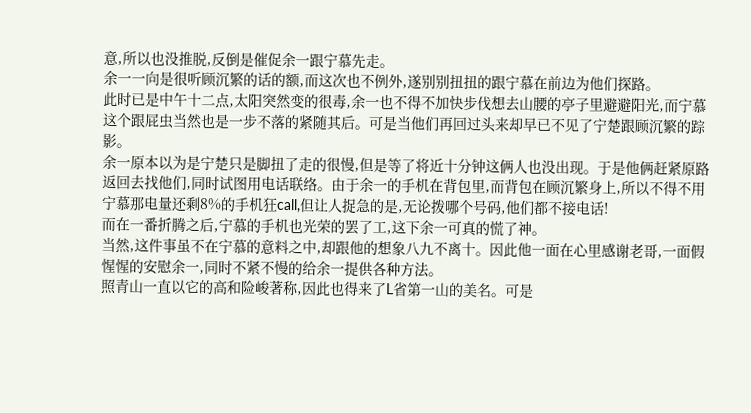意,所以也没推脱,反倒是催促余一跟宁慕先走。
余一一向是很听顾沉繁的话的额,而这次也不例外,遂别别扭扭的跟宁慕在前边为他们探路。
此时已是中午十二点,太阳突然变的很毒,余一也不得不加快步伐想去山腰的亭子里避避阳光,而宁慕这个跟屁虫当然也是一步不落的紧随其后。可是当他们再回过头来却早已不见了宁楚跟顾沉繁的踪影。
余一原本以为是宁楚只是脚扭了走的很慢,但是等了将近十分钟这俩人也没出现。于是他俩赶紧原路返回去找他们,同时试图用电话联络。由于余一的手机在背包里,而背包在顾沉繁身上,所以不得不用宁慕那电量还剩8%的手机狂call,但让人捉急的是,无论拨哪个号码,他们都不接电话!
而在一番折腾之后,宁慕的手机也光荣的罢了工,这下余一可真的慌了神。
当然,这件事虽不在宁慕的意料之中,却跟他的想象八九不离十。因此他一面在心里感谢老哥,一面假惺惺的安慰余一,同时不紧不慢的给余一提供各种方法。
照青山一直以它的高和险峻著称,因此也得来了L省第一山的美名。可是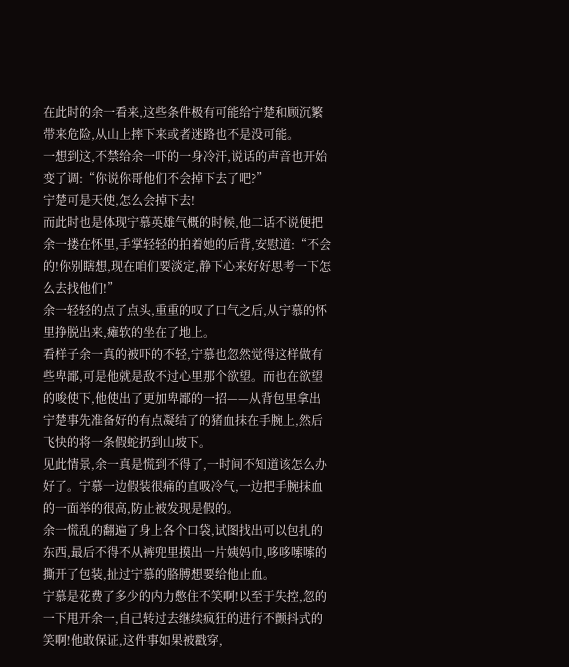在此时的余一看来,这些条件极有可能给宁楚和顾沉繁带来危险,从山上摔下来或者迷路也不是没可能。
一想到这,不禁给余一吓的一身冷汗,说话的声音也开始变了调:“你说你哥他们不会掉下去了吧?”
宁楚可是天使,怎么会掉下去!
而此时也是体现宁慕英雄气概的时候,他二话不说便把余一搂在怀里,手掌轻轻的拍着她的后背,安慰道:“不会的!你别瞎想,现在咱们要淡定,静下心来好好思考一下怎么去找他们!”
余一轻轻的点了点头,重重的叹了口气之后,从宁慕的怀里挣脱出来,瘫软的坐在了地上。
看样子余一真的被吓的不轻,宁慕也忽然觉得这样做有些卑鄙,可是他就是敌不过心里那个欲望。而也在欲望的唆使下,他使出了更加卑鄙的一招——从背包里拿出宁楚事先准备好的有点凝结了的猪血抹在手腕上,然后飞快的将一条假蛇扔到山坡下。
见此情景,余一真是慌到不得了,一时间不知道该怎么办好了。宁慕一边假装很痛的直吸冷气,一边把手腕抹血的一面举的很高,防止被发现是假的。
余一慌乱的翻遍了身上各个口袋,试图找出可以包扎的东西,最后不得不从裤兜里摸出一片姨妈巾,哆哆嗦嗦的撕开了包装,扯过宁慕的胳膊想要给他止血。
宁慕是花费了多少的内力憋住不笑啊!以至于失控,忽的一下甩开余一,自己转过去继续疯狂的进行不颤抖式的笑啊!他敢保证,这件事如果被戳穿,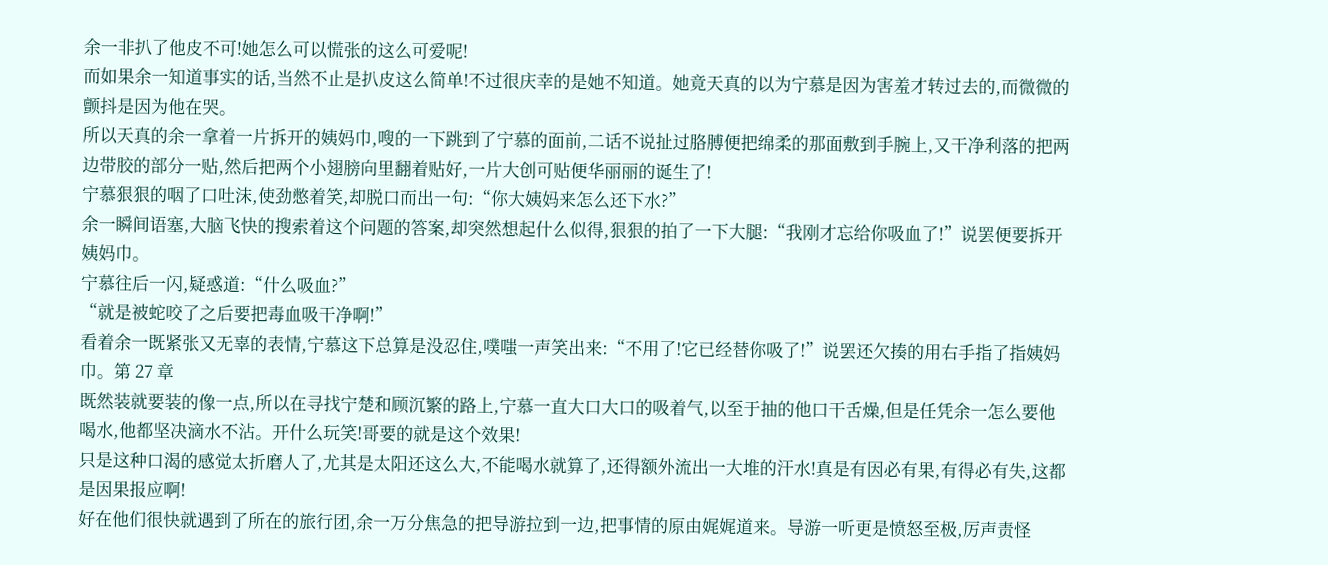余一非扒了他皮不可!她怎么可以慌张的这么可爱呢!
而如果余一知道事实的话,当然不止是扒皮这么简单!不过很庆幸的是她不知道。她竟天真的以为宁慕是因为害羞才转过去的,而微微的颤抖是因为他在哭。
所以天真的余一拿着一片拆开的姨妈巾,嗖的一下跳到了宁慕的面前,二话不说扯过胳膊便把绵柔的那面敷到手腕上,又干净利落的把两边带胶的部分一贴,然后把两个小翅膀向里翻着贴好,一片大创可贴便华丽丽的诞生了!
宁慕狠狠的咽了口吐沫,使劲憋着笑,却脱口而出一句:“你大姨妈来怎么还下水?”
余一瞬间语塞,大脑飞快的搜索着这个问题的答案,却突然想起什么似得,狠狠的拍了一下大腿:“我刚才忘给你吸血了!”说罢便要拆开姨妈巾。
宁慕往后一闪,疑惑道:“什么吸血?”
“就是被蛇咬了之后要把毒血吸干净啊!”
看着余一既紧张又无辜的表情,宁慕这下总算是没忍住,噗嗤一声笑出来:“不用了!它已经替你吸了!”说罢还欠揍的用右手指了指姨妈巾。第 27 章
既然装就要装的像一点,所以在寻找宁楚和顾沉繁的路上,宁慕一直大口大口的吸着气,以至于抽的他口干舌燥,但是任凭余一怎么要他喝水,他都坚决滴水不沾。开什么玩笑!哥要的就是这个效果!
只是这种口渴的感觉太折磨人了,尤其是太阳还这么大,不能喝水就算了,还得额外流出一大堆的汗水!真是有因必有果,有得必有失,这都是因果报应啊!
好在他们很快就遇到了所在的旅行团,余一万分焦急的把导游拉到一边,把事情的原由娓娓道来。导游一听更是愤怒至极,厉声责怪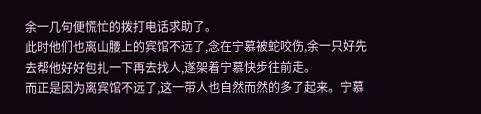余一几句便慌忙的拨打电话求助了。
此时他们也离山腰上的宾馆不远了,念在宁慕被蛇咬伤,余一只好先去帮他好好包扎一下再去找人,遂架着宁慕快步往前走。
而正是因为离宾馆不远了,这一带人也自然而然的多了起来。宁慕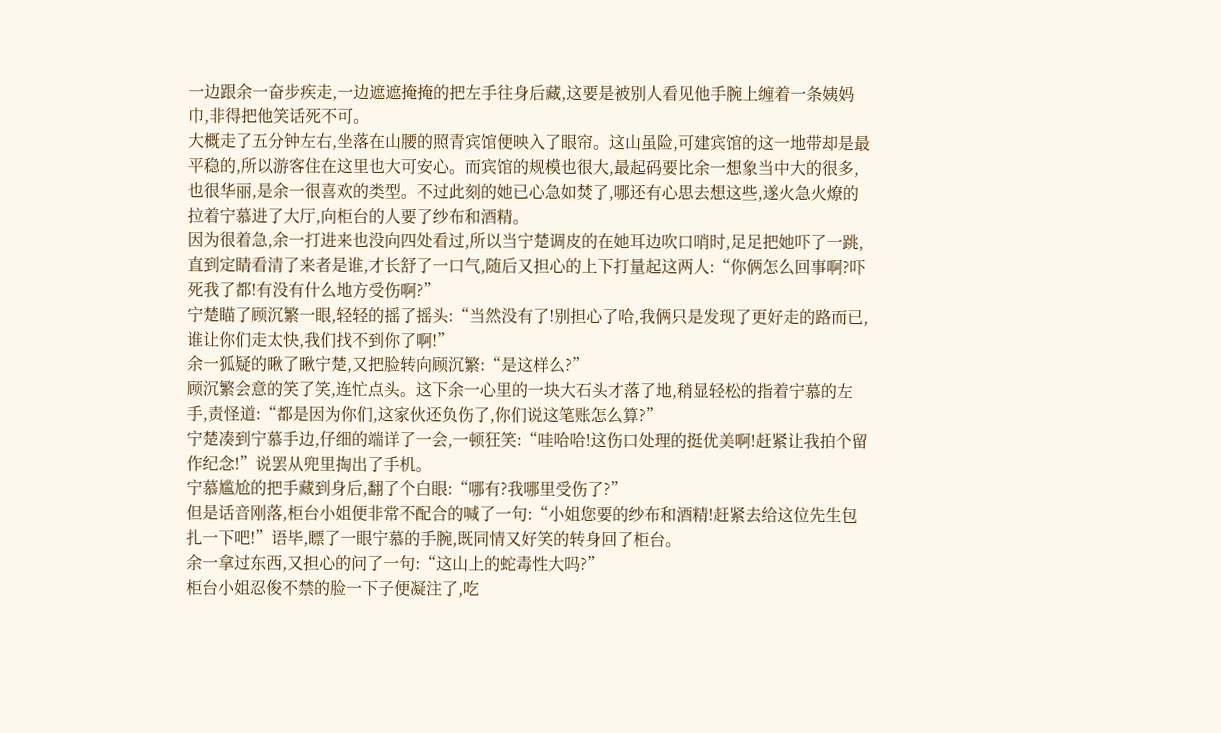一边跟余一奋步疾走,一边遮遮掩掩的把左手往身后藏,这要是被别人看见他手腕上缠着一条姨妈巾,非得把他笑话死不可。
大概走了五分钟左右,坐落在山腰的照青宾馆便映入了眼帘。这山虽险,可建宾馆的这一地带却是最平稳的,所以游客住在这里也大可安心。而宾馆的规模也很大,最起码要比余一想象当中大的很多,也很华丽,是余一很喜欢的类型。不过此刻的她已心急如焚了,哪还有心思去想这些,遂火急火燎的拉着宁慕进了大厅,向柜台的人要了纱布和酒精。
因为很着急,余一打进来也没向四处看过,所以当宁楚调皮的在她耳边吹口哨时,足足把她吓了一跳,直到定睛看清了来者是谁,才长舒了一口气,随后又担心的上下打量起这两人:“你俩怎么回事啊?吓死我了都!有没有什么地方受伤啊?”
宁楚瞄了顾沉繁一眼,轻轻的摇了摇头:“当然没有了!别担心了哈,我俩只是发现了更好走的路而已,谁让你们走太快,我们找不到你了啊!”
余一狐疑的瞅了瞅宁楚,又把脸转向顾沉繁:“是这样么?”
顾沉繁会意的笑了笑,连忙点头。这下余一心里的一块大石头才落了地,稍显轻松的指着宁慕的左手,责怪道:“都是因为你们,这家伙还负伤了,你们说这笔账怎么算?”
宁楚凑到宁慕手边,仔细的端详了一会,一顿狂笑:“哇哈哈!这伤口处理的挺优美啊!赶紧让我拍个留作纪念!”说罢从兜里掏出了手机。
宁慕尴尬的把手藏到身后,翻了个白眼:“哪有?我哪里受伤了?”
但是话音刚落,柜台小姐便非常不配合的喊了一句:“小姐您要的纱布和酒精!赶紧去给这位先生包扎一下吧!”语毕,瞟了一眼宁慕的手腕,既同情又好笑的转身回了柜台。
余一拿过东西,又担心的问了一句:“这山上的蛇毒性大吗?”
柜台小姐忍俊不禁的脸一下子便凝注了,吃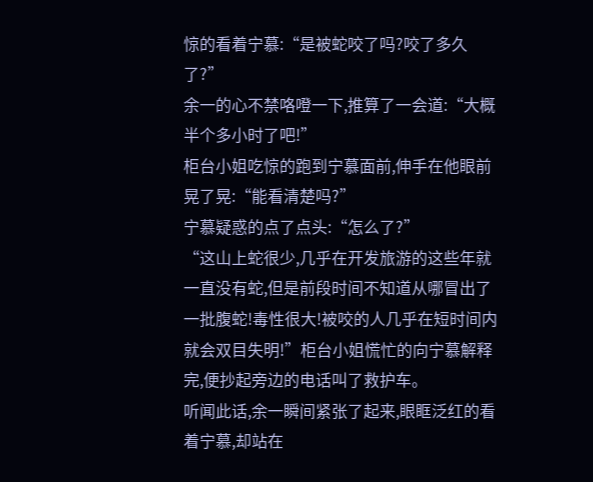惊的看着宁慕:“是被蛇咬了吗?咬了多久了?”
余一的心不禁咯噔一下,推算了一会道:“大概半个多小时了吧!”
柜台小姐吃惊的跑到宁慕面前,伸手在他眼前晃了晃:“能看清楚吗?”
宁慕疑惑的点了点头:“怎么了?”
“这山上蛇很少,几乎在开发旅游的这些年就一直没有蛇,但是前段时间不知道从哪冒出了一批腹蛇!毒性很大!被咬的人几乎在短时间内就会双目失明!”柜台小姐慌忙的向宁慕解释完,便抄起旁边的电话叫了救护车。
听闻此话,余一瞬间紧张了起来,眼眶泛红的看着宁慕,却站在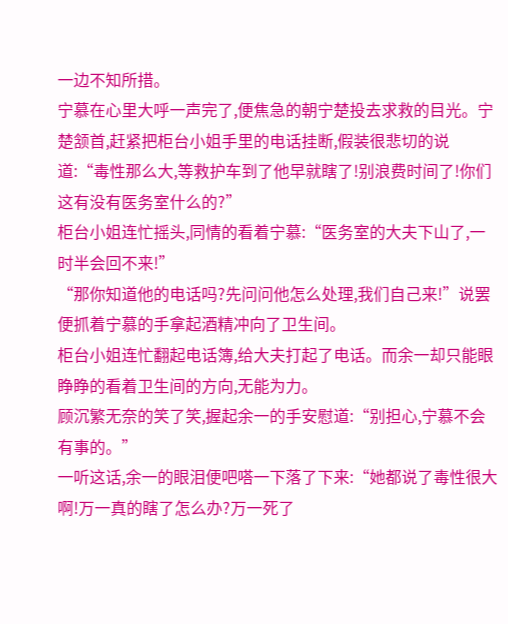一边不知所措。
宁慕在心里大呼一声完了,便焦急的朝宁楚投去求救的目光。宁楚颔首,赶紧把柜台小姐手里的电话挂断,假装很悲切的说道:“毒性那么大,等救护车到了他早就瞎了!别浪费时间了!你们这有没有医务室什么的?”
柜台小姐连忙摇头,同情的看着宁慕:“医务室的大夫下山了,一时半会回不来!”
“那你知道他的电话吗?先问问他怎么处理,我们自己来!”说罢便抓着宁慕的手拿起酒精冲向了卫生间。
柜台小姐连忙翻起电话簿,给大夫打起了电话。而余一却只能眼睁睁的看着卫生间的方向,无能为力。
顾沉繁无奈的笑了笑,握起余一的手安慰道:“别担心,宁慕不会有事的。”
一听这话,余一的眼泪便吧嗒一下落了下来:“她都说了毒性很大啊!万一真的瞎了怎么办?万一死了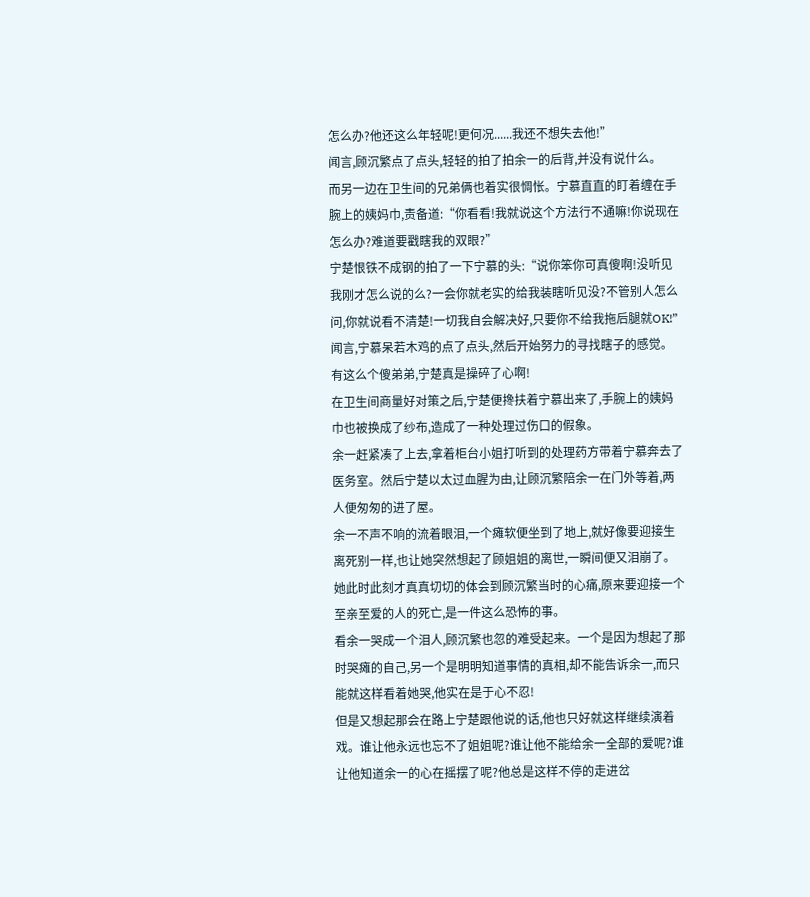怎么办?他还这么年轻呢!更何况......我还不想失去他!”
闻言,顾沉繁点了点头,轻轻的拍了拍余一的后背,并没有说什么。
而另一边在卫生间的兄弟俩也着实很惆怅。宁慕直直的盯着缠在手腕上的姨妈巾,责备道:“你看看!我就说这个方法行不通嘛!你说现在怎么办?难道要戳瞎我的双眼?”
宁楚恨铁不成钢的拍了一下宁慕的头:“说你笨你可真傻啊!没听见我刚才怎么说的么?一会你就老实的给我装瞎听见没?不管别人怎么问,你就说看不清楚!一切我自会解决好,只要你不给我拖后腿就OK!”
闻言,宁慕呆若木鸡的点了点头,然后开始努力的寻找瞎子的感觉。
有这么个傻弟弟,宁楚真是操碎了心啊!
在卫生间商量好对策之后,宁楚便搀扶着宁慕出来了,手腕上的姨妈巾也被换成了纱布,造成了一种处理过伤口的假象。
余一赶紧凑了上去,拿着柜台小姐打听到的处理药方带着宁慕奔去了医务室。然后宁楚以太过血腥为由,让顾沉繁陪余一在门外等着,两人便匆匆的进了屋。
余一不声不响的流着眼泪,一个瘫软便坐到了地上,就好像要迎接生离死别一样,也让她突然想起了顾姐姐的离世,一瞬间便又泪崩了。她此时此刻才真真切切的体会到顾沉繁当时的心痛,原来要迎接一个至亲至爱的人的死亡,是一件这么恐怖的事。
看余一哭成一个泪人,顾沉繁也忽的难受起来。一个是因为想起了那时哭瘫的自己,另一个是明明知道事情的真相,却不能告诉余一,而只能就这样看着她哭,他实在是于心不忍!
但是又想起那会在路上宁楚跟他说的话,他也只好就这样继续演着戏。谁让他永远也忘不了姐姐呢?谁让他不能给余一全部的爱呢?谁让他知道余一的心在摇摆了呢?他总是这样不停的走进岔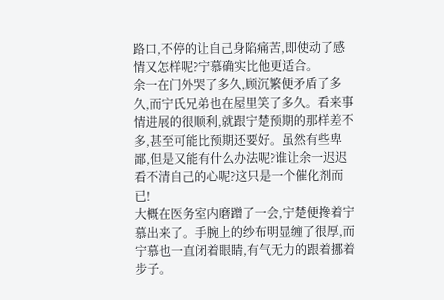路口,不停的让自己身陷痛苦,即使动了感情又怎样呢?宁慕确实比他更适合。
余一在门外哭了多久,顾沉繁便矛盾了多久,而宁氏兄弟也在屋里笑了多久。看来事情进展的很顺利,就跟宁楚预期的那样差不多,甚至可能比预期还要好。虽然有些卑鄙,但是又能有什么办法呢?谁让余一迟迟看不清自己的心呢?这只是一个催化剂而已!
大概在医务室内磨蹭了一会,宁楚便搀着宁慕出来了。手腕上的纱布明显缠了很厚,而宁慕也一直闭着眼睛,有气无力的跟着挪着步子。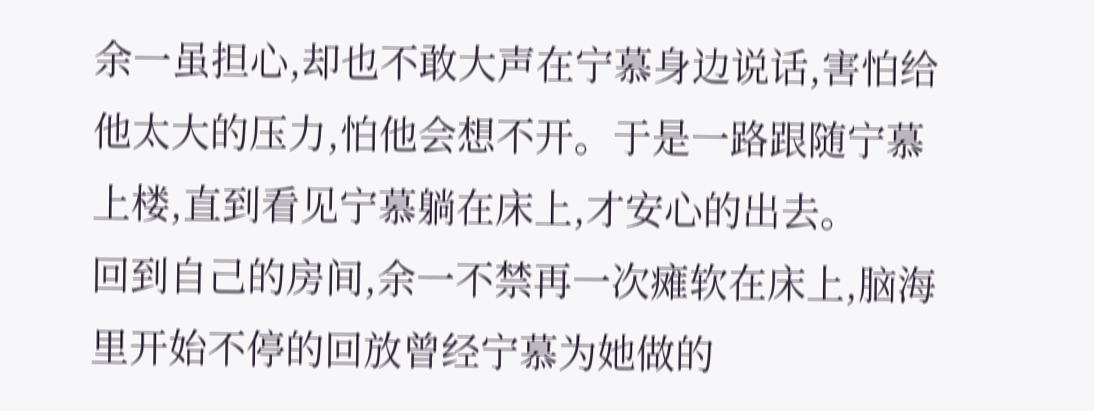余一虽担心,却也不敢大声在宁慕身边说话,害怕给他太大的压力,怕他会想不开。于是一路跟随宁慕上楼,直到看见宁慕躺在床上,才安心的出去。
回到自己的房间,余一不禁再一次瘫软在床上,脑海里开始不停的回放曾经宁慕为她做的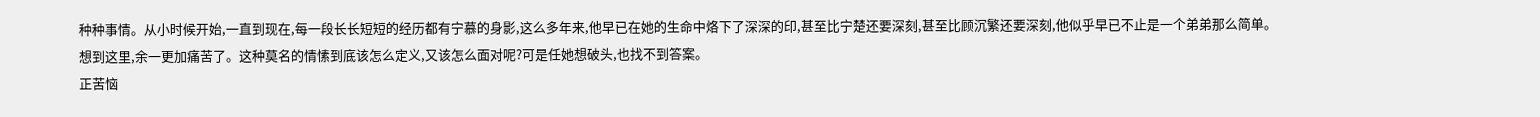种种事情。从小时候开始,一直到现在,每一段长长短短的经历都有宁慕的身影,这么多年来,他早已在她的生命中烙下了深深的印,甚至比宁楚还要深刻,甚至比顾沉繁还要深刻,他似乎早已不止是一个弟弟那么简单。
想到这里,余一更加痛苦了。这种莫名的情愫到底该怎么定义,又该怎么面对呢?可是任她想破头,也找不到答案。
正苦恼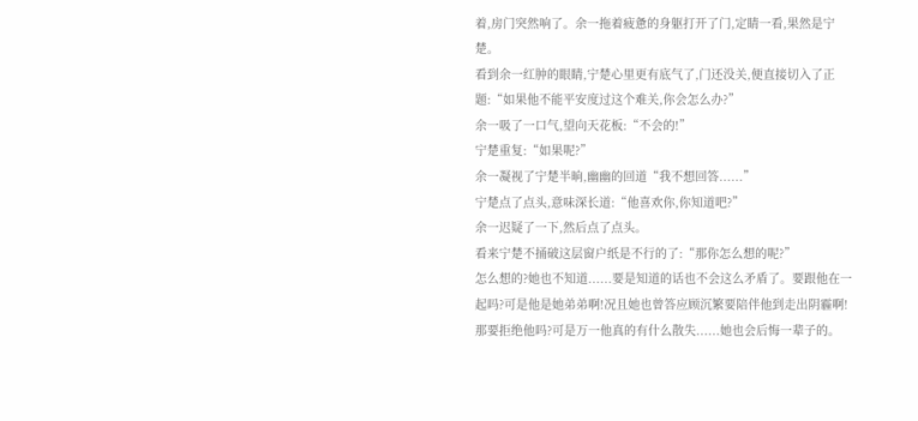着,房门突然响了。余一拖着疲惫的身躯打开了门,定睛一看,果然是宁楚。
看到余一红肿的眼睛,宁楚心里更有底气了,门还没关,便直接切入了正题:“如果他不能平安度过这个难关,你会怎么办?”
余一吸了一口气,望向天花板:“不会的!”
宁楚重复:“如果呢?”
余一凝视了宁楚半晌,幽幽的回道“我不想回答......”
宁楚点了点头,意味深长道:“他喜欢你,你知道吧?”
余一迟疑了一下,然后点了点头。
看来宁楚不捅破这层窗户纸是不行的了:“那你怎么想的呢?”
怎么想的?她也不知道......要是知道的话也不会这么矛盾了。要跟他在一起吗?可是他是她弟弟啊!况且她也曾答应顾沉繁要陪伴他到走出阴霾啊!那要拒绝他吗?可是万一他真的有什么散失......她也会后悔一辈子的。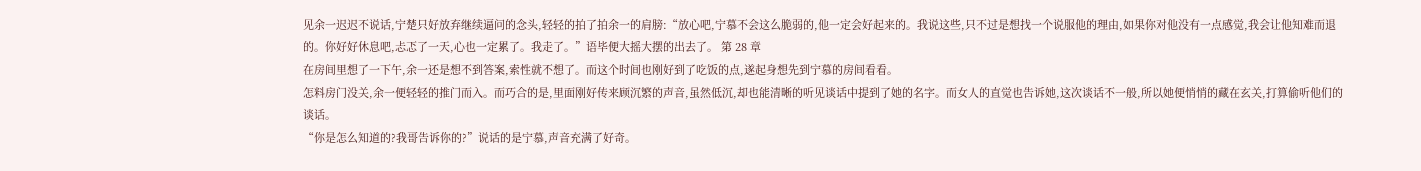见余一迟迟不说话,宁楚只好放弃继续逼问的念头,轻轻的拍了拍余一的肩膀:“放心吧,宁慕不会这么脆弱的,他一定会好起来的。我说这些,只不过是想找一个说服他的理由,如果你对他没有一点感觉,我会让他知难而退的。你好好休息吧,忐忑了一天,心也一定累了。我走了。”语毕便大摇大摆的出去了。 第 28 章
在房间里想了一下午,余一还是想不到答案,索性就不想了。而这个时间也刚好到了吃饭的点,遂起身想先到宁慕的房间看看。
怎料房门没关,余一便轻轻的推门而入。而巧合的是,里面刚好传来顾沉繁的声音,虽然低沉,却也能清晰的听见谈话中提到了她的名字。而女人的直觉也告诉她,这次谈话不一般,所以她便悄悄的藏在玄关,打算偷听他们的谈话。
“你是怎么知道的?我哥告诉你的?”说话的是宁慕,声音充满了好奇。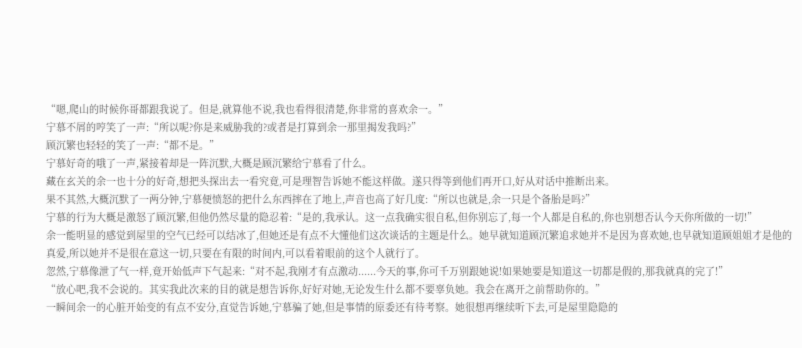“嗯,爬山的时候你哥都跟我说了。但是,就算他不说,我也看得很清楚,你非常的喜欢余一。”
宁慕不屑的哼笑了一声:“所以呢?你是来威胁我的?或者是打算到余一那里揭发我吗?”
顾沉繁也轻轻的笑了一声:“都不是。”
宁慕好奇的哦了一声,紧接着却是一阵沉默,大概是顾沉繁给宁慕看了什么。
藏在玄关的余一也十分的好奇,想把头探出去一看究竟,可是理智告诉她不能这样做。遂只得等到他们再开口,好从对话中推断出来。
果不其然,大概沉默了一两分钟,宁慕便愤怒的把什么东西摔在了地上,声音也高了好几度:“所以也就是,余一只是个备胎是吗?”
宁慕的行为大概是激怒了顾沉繁,但他仍然尽量的隐忍着:“是的,我承认。这一点我确实很自私,但你别忘了,每一个人都是自私的,你也别想否认今天你所做的一切!”
余一能明显的感觉到屋里的空气已经可以结冰了,但她还是有点不大懂他们这次谈话的主题是什么。她早就知道顾沉繁追求她并不是因为喜欢她,也早就知道顾姐姐才是他的真爱,所以她并不是很在意这一切,只要在有限的时间内,可以看着眼前的这个人就行了。
忽然,宁慕像泄了气一样,竟开始低声下气起来:“对不起,我刚才有点激动......今天的事,你可千万别跟她说!如果她要是知道这一切都是假的,那我就真的完了!”
“放心吧,我不会说的。其实我此次来的目的就是想告诉你,好好对她,无论发生什么都不要辜负她。我会在离开之前帮助你的。”
一瞬间余一的心脏开始变的有点不安分,直觉告诉她,宁慕骗了她,但是事情的原委还有待考察。她很想再继续听下去,可是屋里隐隐的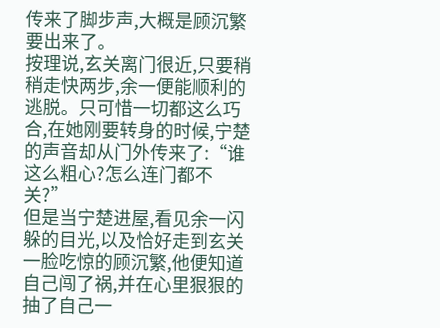传来了脚步声,大概是顾沉繁要出来了。
按理说,玄关离门很近,只要稍稍走快两步,余一便能顺利的逃脱。只可惜一切都这么巧合,在她刚要转身的时候,宁楚的声音却从门外传来了:“谁这么粗心?怎么连门都不关?”
但是当宁楚进屋,看见余一闪躲的目光,以及恰好走到玄关一脸吃惊的顾沉繁,他便知道自己闯了祸,并在心里狠狠的抽了自己一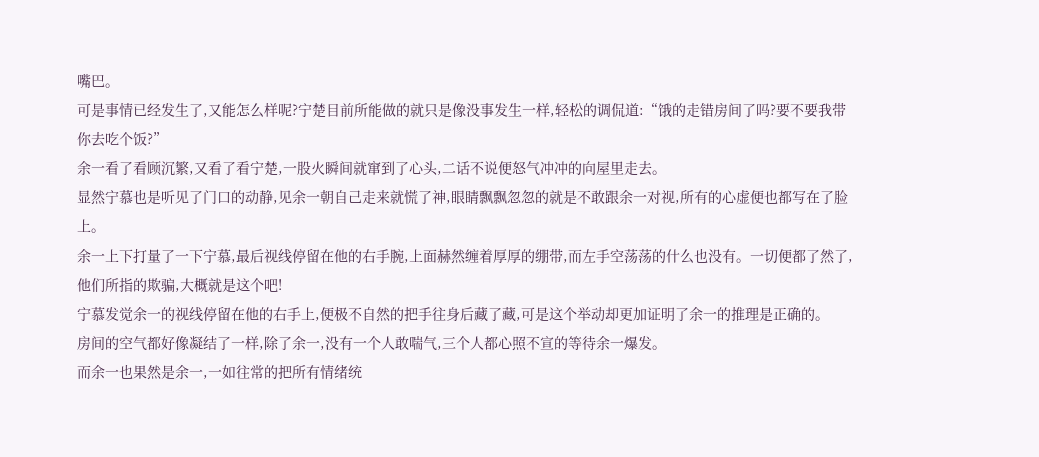嘴巴。
可是事情已经发生了,又能怎么样呢?宁楚目前所能做的就只是像没事发生一样,轻松的调侃道:“饿的走错房间了吗?要不要我带你去吃个饭?”
余一看了看顾沉繁,又看了看宁楚,一股火瞬间就窜到了心头,二话不说便怒气冲冲的向屋里走去。
显然宁慕也是听见了门口的动静,见余一朝自己走来就慌了神,眼睛飘飘忽忽的就是不敢跟余一对视,所有的心虚便也都写在了脸上。
余一上下打量了一下宁慕,最后视线停留在他的右手腕,上面赫然缠着厚厚的绷带,而左手空荡荡的什么也没有。一切便都了然了,他们所指的欺骗,大概就是这个吧!
宁慕发觉余一的视线停留在他的右手上,便极不自然的把手往身后藏了藏,可是这个举动却更加证明了余一的推理是正确的。
房间的空气都好像凝结了一样,除了余一,没有一个人敢喘气,三个人都心照不宣的等待余一爆发。
而余一也果然是余一,一如往常的把所有情绪统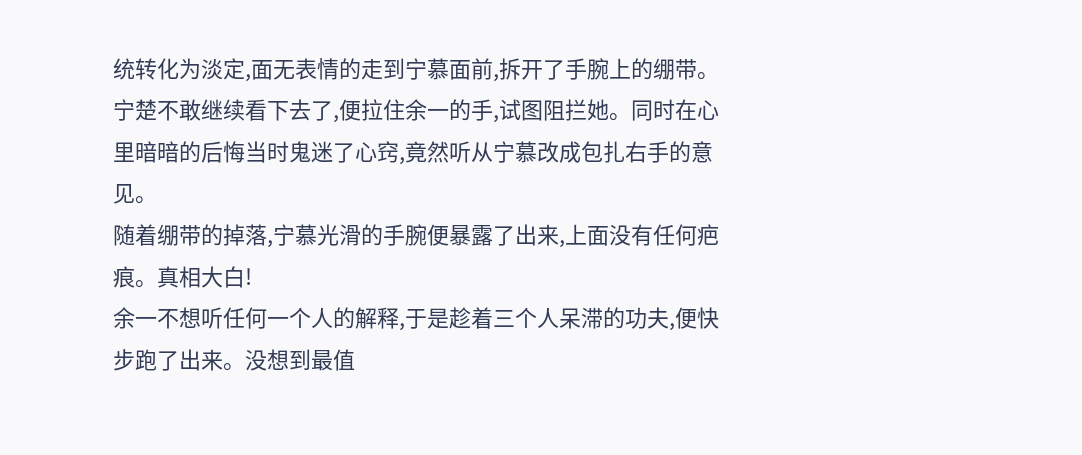统转化为淡定,面无表情的走到宁慕面前,拆开了手腕上的绷带。
宁楚不敢继续看下去了,便拉住余一的手,试图阻拦她。同时在心里暗暗的后悔当时鬼迷了心窍,竟然听从宁慕改成包扎右手的意见。
随着绷带的掉落,宁慕光滑的手腕便暴露了出来,上面没有任何疤痕。真相大白!
余一不想听任何一个人的解释,于是趁着三个人呆滞的功夫,便快步跑了出来。没想到最值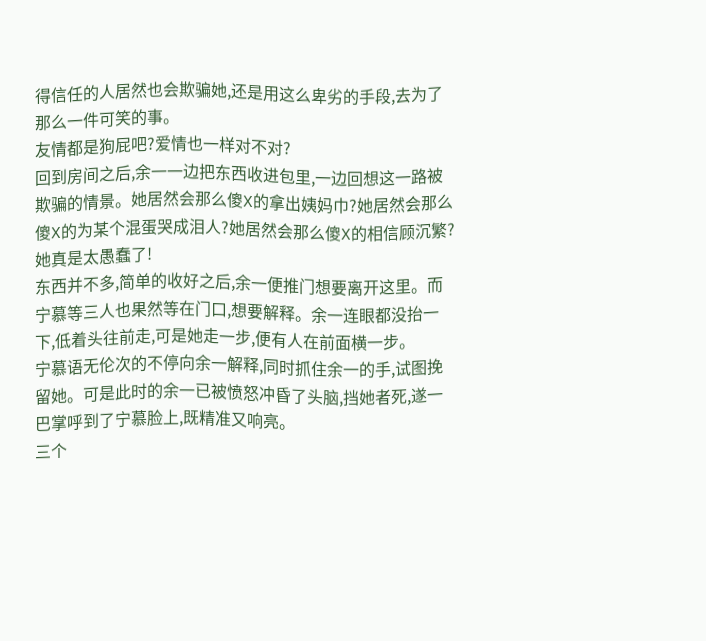得信任的人居然也会欺骗她,还是用这么卑劣的手段,去为了那么一件可笑的事。
友情都是狗屁吧?爱情也一样对不对?
回到房间之后,余一一边把东西收进包里,一边回想这一路被欺骗的情景。她居然会那么傻X的拿出姨妈巾?她居然会那么傻X的为某个混蛋哭成泪人?她居然会那么傻X的相信顾沉繁?她真是太愚蠢了!
东西并不多,简单的收好之后,余一便推门想要离开这里。而宁慕等三人也果然等在门口,想要解释。余一连眼都没抬一下,低着头往前走,可是她走一步,便有人在前面横一步。
宁慕语无伦次的不停向余一解释,同时抓住余一的手,试图挽留她。可是此时的余一已被愤怒冲昏了头脑,挡她者死,遂一巴掌呼到了宁慕脸上,既精准又响亮。
三个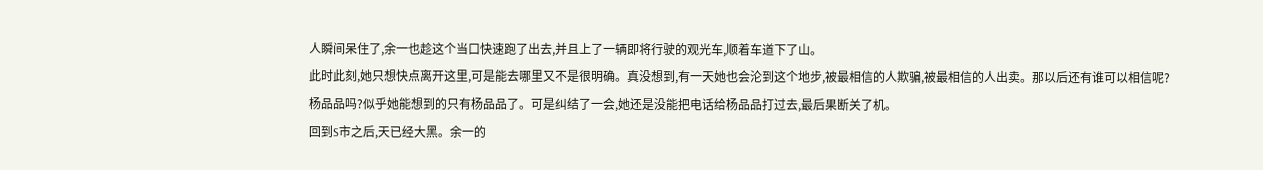人瞬间呆住了,余一也趁这个当口快速跑了出去,并且上了一辆即将行驶的观光车,顺着车道下了山。
此时此刻,她只想快点离开这里,可是能去哪里又不是很明确。真没想到,有一天她也会沦到这个地步,被最相信的人欺骗,被最相信的人出卖。那以后还有谁可以相信呢?
杨品品吗?似乎她能想到的只有杨品品了。可是纠结了一会,她还是没能把电话给杨品品打过去,最后果断关了机。
回到S市之后,天已经大黑。余一的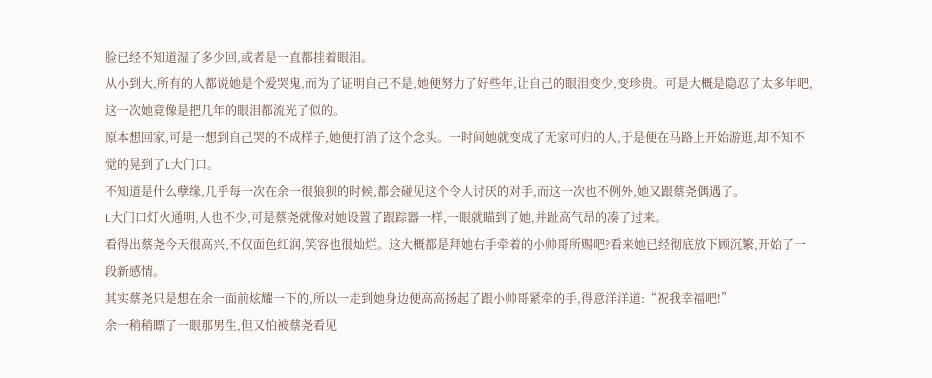脸已经不知道湿了多少回,或者是一直都挂着眼泪。
从小到大,所有的人都说她是个爱哭鬼,而为了证明自己不是,她便努力了好些年,让自己的眼泪变少,变珍贵。可是大概是隐忍了太多年吧,这一次她竟像是把几年的眼泪都流光了似的。
原本想回家,可是一想到自己哭的不成样子,她便打消了这个念头。一时间她就变成了无家可归的人,于是便在马路上开始游逛,却不知不觉的晃到了L大门口。
不知道是什么孽缘,几乎每一次在余一很狼狈的时候,都会碰见这个令人讨厌的对手,而这一次也不例外,她又跟蔡尧偶遇了。
L大门口灯火通明,人也不少,可是蔡尧就像对她设置了跟踪器一样,一眼就瞄到了她,并趾高气昂的凑了过来。
看得出蔡尧今天很高兴,不仅面色红润,笑容也很灿烂。这大概都是拜她右手牵着的小帅哥所赐吧?看来她已经彻底放下顾沉繁,开始了一段新感情。
其实蔡尧只是想在余一面前炫耀一下的,所以一走到她身边便高高扬起了跟小帅哥紧牵的手,得意洋洋道:“祝我幸福吧!”
余一稍稍瞟了一眼那男生,但又怕被蔡尧看见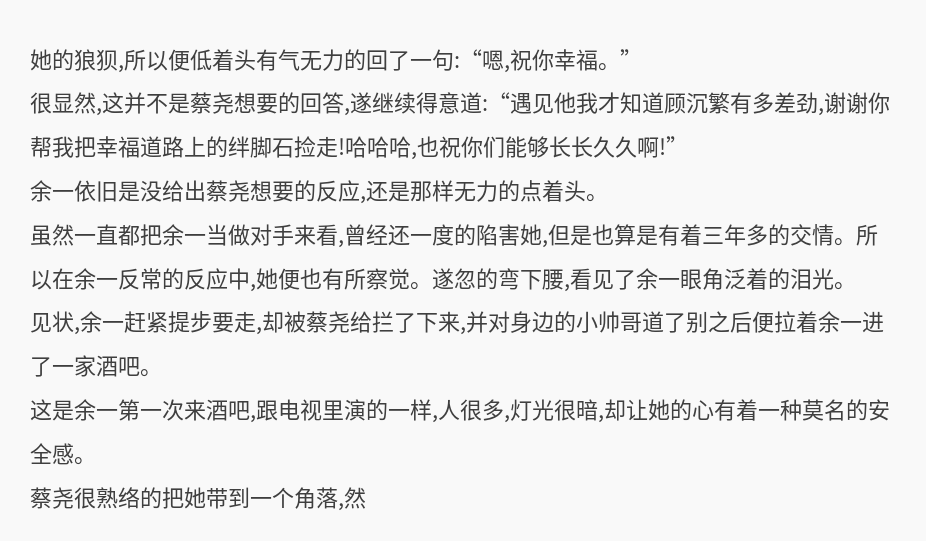她的狼狈,所以便低着头有气无力的回了一句:“嗯,祝你幸福。”
很显然,这并不是蔡尧想要的回答,遂继续得意道:“遇见他我才知道顾沉繁有多差劲,谢谢你帮我把幸福道路上的绊脚石捡走!哈哈哈,也祝你们能够长长久久啊!”
余一依旧是没给出蔡尧想要的反应,还是那样无力的点着头。
虽然一直都把余一当做对手来看,曾经还一度的陷害她,但是也算是有着三年多的交情。所以在余一反常的反应中,她便也有所察觉。遂忽的弯下腰,看见了余一眼角泛着的泪光。
见状,余一赶紧提步要走,却被蔡尧给拦了下来,并对身边的小帅哥道了别之后便拉着余一进了一家酒吧。
这是余一第一次来酒吧,跟电视里演的一样,人很多,灯光很暗,却让她的心有着一种莫名的安全感。
蔡尧很熟络的把她带到一个角落,然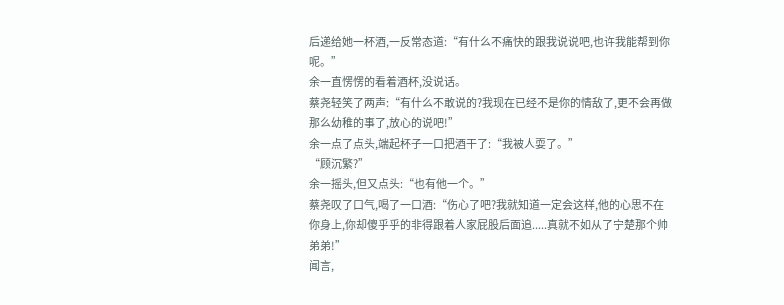后递给她一杯酒,一反常态道:“有什么不痛快的跟我说说吧,也许我能帮到你呢。”
余一直愣愣的看着酒杯,没说话。
蔡尧轻笑了两声:“有什么不敢说的?我现在已经不是你的情敌了,更不会再做那么幼稚的事了,放心的说吧!”
余一点了点头,端起杯子一口把酒干了:“我被人耍了。”
“顾沉繁?”
余一摇头,但又点头:“也有他一个。”
蔡尧叹了口气,喝了一口酒:“伤心了吧?我就知道一定会这样,他的心思不在你身上,你却傻乎乎的非得跟着人家屁股后面追.....真就不如从了宁楚那个帅弟弟!”
闻言,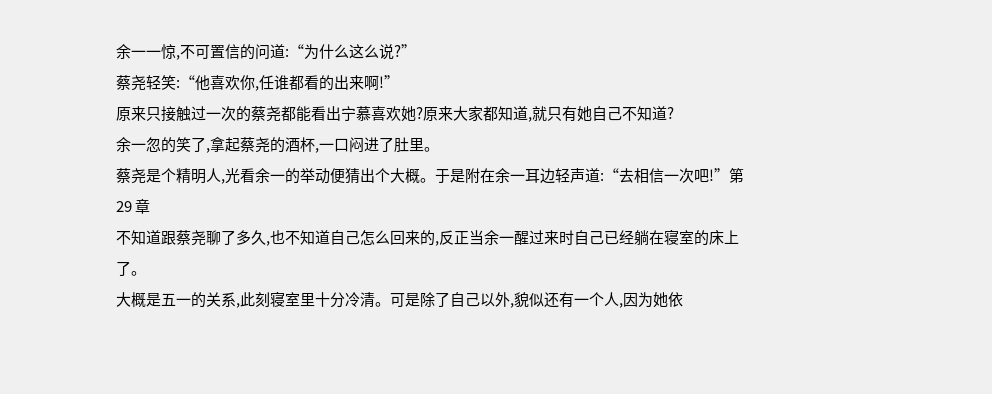余一一惊,不可置信的问道:“为什么这么说?”
蔡尧轻笑:“他喜欢你,任谁都看的出来啊!”
原来只接触过一次的蔡尧都能看出宁慕喜欢她?原来大家都知道,就只有她自己不知道?
余一忽的笑了,拿起蔡尧的酒杯,一口闷进了肚里。
蔡尧是个精明人,光看余一的举动便猜出个大概。于是附在余一耳边轻声道:“去相信一次吧!”第 29 章
不知道跟蔡尧聊了多久,也不知道自己怎么回来的,反正当余一醒过来时自己已经躺在寝室的床上了。
大概是五一的关系,此刻寝室里十分冷清。可是除了自己以外,貌似还有一个人,因为她依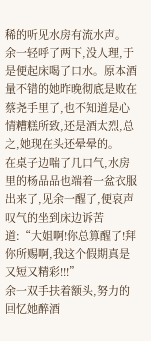稀的听见水房有流水声。
余一轻呼了两下,没人理,于是便起床喝了口水。原本酒量不错的她昨晚彻底是败在蔡尧手里了,也不知道是心情糟糕所致,还是酒太烈,总之,她现在头还晕晕的。
在桌子边喘了几口气,水房里的杨品品也端着一盆衣服出来了,见余一醒了,便哀声叹气的坐到床边诉苦道:“大姐啊!你总算醒了!拜你所赐啊,我这个假期真是又短又精彩!!!”
余一双手扶着额头,努力的回忆她醉酒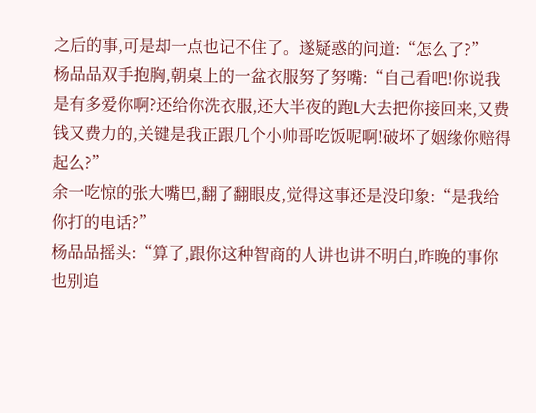之后的事,可是却一点也记不住了。遂疑惑的问道:“怎么了?”
杨品品双手抱胸,朝桌上的一盆衣服努了努嘴:“自己看吧!你说我是有多爱你啊?还给你洗衣服,还大半夜的跑L大去把你接回来,又费钱又费力的,关键是我正跟几个小帅哥吃饭呢啊!破坏了姻缘你赔得起么?”
余一吃惊的张大嘴巴,翻了翻眼皮,觉得这事还是没印象:“是我给你打的电话?”
杨品品摇头:“算了,跟你这种智商的人讲也讲不明白,昨晚的事你也别追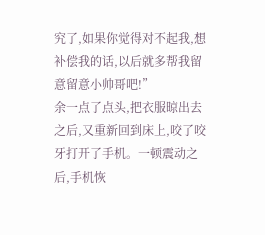究了,如果你觉得对不起我,想补偿我的话,以后就多帮我留意留意小帅哥吧!”
余一点了点头,把衣服晾出去之后,又重新回到床上,咬了咬牙打开了手机。一顿震动之后,手机恢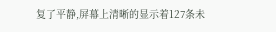复了平静,屏幕上清晰的显示着127条未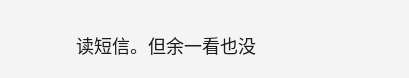读短信。但余一看也没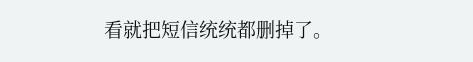看就把短信统统都删掉了。